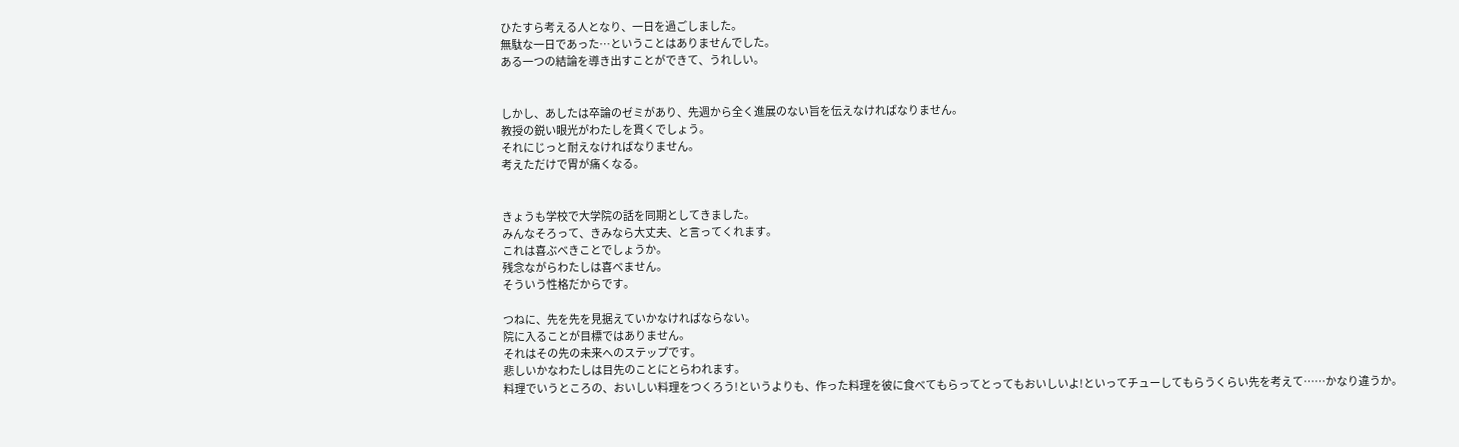ひたすら考える人となり、一日を過ごしました。
無駄な一日であった…ということはありませんでした。
ある一つの結論を導き出すことができて、うれしい。


しかし、あしたは卒論のゼミがあり、先週から全く進展のない旨を伝えなければなりません。
教授の鋭い眼光がわたしを貫くでしょう。
それにじっと耐えなければなりません。
考えただけで胃が痛くなる。


きょうも学校で大学院の話を同期としてきました。
みんなそろって、きみなら大丈夫、と言ってくれます。
これは喜ぶべきことでしょうか。
残念ながらわたしは喜べません。
そういう性格だからです。

つねに、先を先を見据えていかなければならない。
院に入ることが目標ではありません。
それはその先の未来へのステップです。
悲しいかなわたしは目先のことにとらわれます。
料理でいうところの、おいしい料理をつくろう!というよりも、作った料理を彼に食べてもらってとってもおいしいよ!といってチューしてもらうくらい先を考えて……かなり違うか。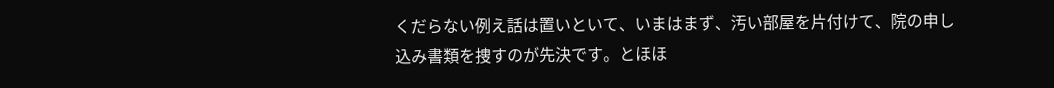くだらない例え話は置いといて、いまはまず、汚い部屋を片付けて、院の申し込み書類を捜すのが先決です。とほほ